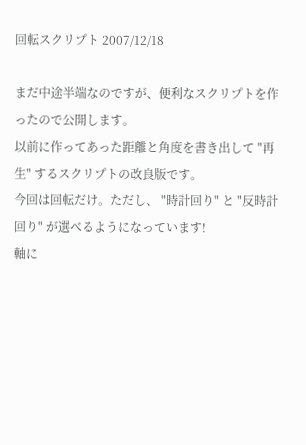回転スクリプト 2007/12/18

まだ中途半端なのですが、便利なスクリプトを作ったので公開します。
以前に作ってあった距離と角度を書き出して "再生" するスクリプトの改良版です。
今回は回転だけ。ただし、 "時計回り" と "反時計回り" が選べるようになっています!
軸に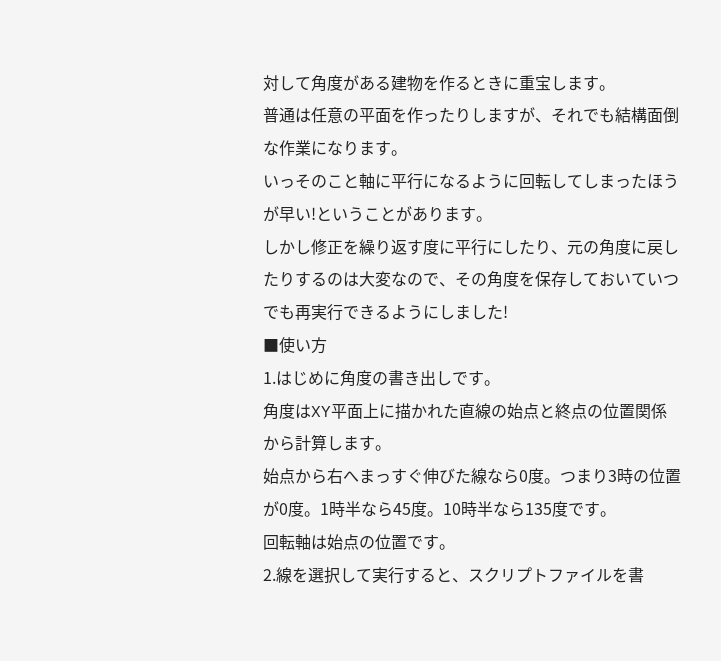対して角度がある建物を作るときに重宝します。
普通は任意の平面を作ったりしますが、それでも結構面倒な作業になります。
いっそのこと軸に平行になるように回転してしまったほうが早い!ということがあります。
しかし修正を繰り返す度に平行にしたり、元の角度に戻したりするのは大変なので、その角度を保存しておいていつでも再実行できるようにしました!
■使い方
1.はじめに角度の書き出しです。
角度はXY平面上に描かれた直線の始点と終点の位置関係から計算します。
始点から右へまっすぐ伸びた線なら0度。つまり3時の位置が0度。1時半なら45度。10時半なら135度です。
回転軸は始点の位置です。
2.線を選択して実行すると、スクリプトファイルを書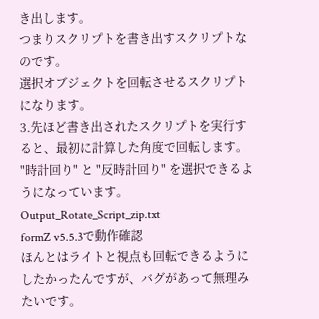き出します。
つまりスクリプトを書き出すスクリプトなのです。
選択オブジェクトを回転させるスクリプトになります。
3.先ほど書き出されたスクリプトを実行すると、最初に計算した角度で回転します。
"時計回り" と "反時計回り" を選択できるようになっています。
Output_Rotate_Script_zip.txt
formZ v5.5.3で動作確認
ほんとはライトと視点も回転できるようにしたかったんですが、バグがあって無理みたいです。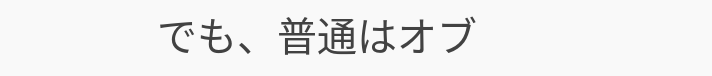でも、普通はオブ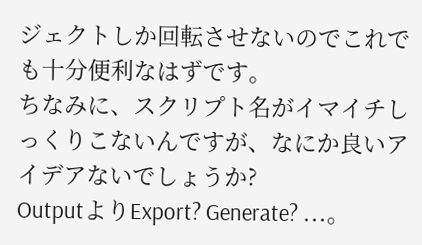ジェクトしか回転させないのでこれでも十分便利なはずです。
ちなみに、スクリプト名がイマイチしっくりこないんですが、なにか良いアイデアないでしょうか?
OutputよりExport? Generate? ...。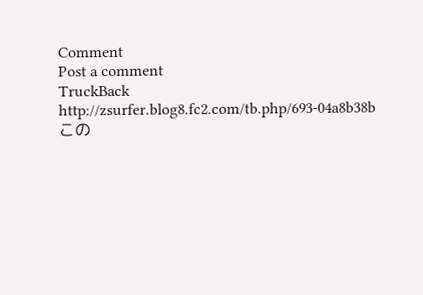Comment
Post a comment
TruckBack
http://zsurfer.blog8.fc2.com/tb.php/693-04a8b38b
この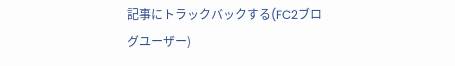記事にトラックバックする(FC2ブログユーザー)